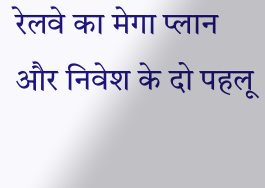रेलवे का मेगा प्लान और निवेश के दो पहलू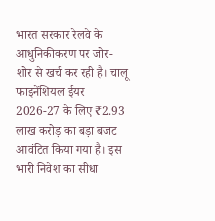भारत सरकार रेलवे के आधुनिकीकरण पर जोर-शोर से खर्च कर रही है। चालू फाइनेंशियल ईयर 2026-27 के लिए ₹2.93 लाख करोड़ का बड़ा बजट आवंटित किया गया है। इस भारी निवेश का सीधा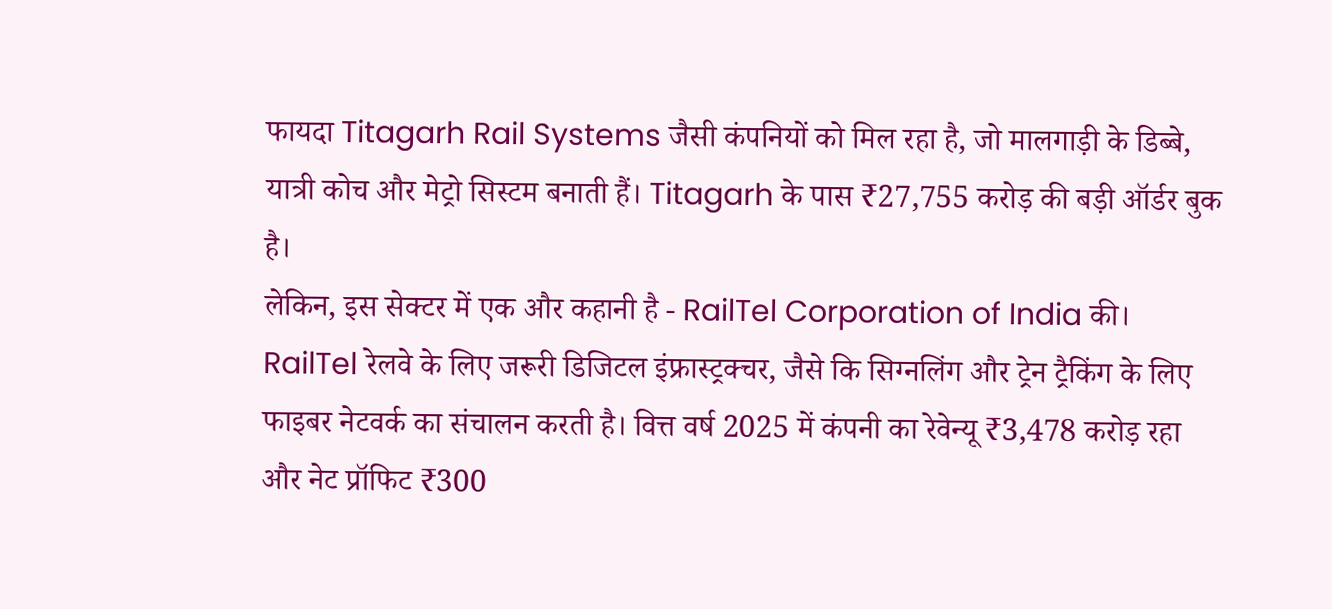फायदा Titagarh Rail Systems जैसी कंपनियों को मिल रहा है, जो मालगाड़ी के डिब्बे, यात्री कोच और मेट्रो सिस्टम बनाती हैं। Titagarh के पास ₹27,755 करोड़ की बड़ी ऑर्डर बुक है।
लेकिन, इस सेक्टर में एक और कहानी है - RailTel Corporation of India की। RailTel रेलवे के लिए जरूरी डिजिटल इंफ्रास्ट्रक्चर, जैसे कि सिग्नलिंग और ट्रेन ट्रैकिंग के लिए फाइबर नेटवर्क का संचालन करती है। वित्त वर्ष 2025 में कंपनी का रेवेन्यू ₹3,478 करोड़ रहा और नेट प्रॉफिट ₹300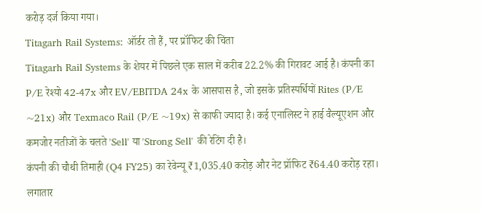करोड़ दर्ज किया गया।
Titagarh Rail Systems: ऑर्डर तो हैं, पर प्रॉफिट की चिंता
Titagarh Rail Systems के शेयर में पिछले एक साल में करीब 22.2% की गिरावट आई है। कंपनी का P/E रेश्यो 42-47x और EV/EBITDA 24x के आसपास है, जो इसके प्रतिस्पर्धियों Rites (P/E ~21x) और Texmaco Rail (P/E ~19x) से काफी ज्यादा है। कई एनालिस्ट ने हाई वैल्यूएशन और कमजोर नतीजों के चलते 'Sell' या 'Strong Sell' की रेटिंग दी है।
कंपनी की चौथी तिमाही (Q4 FY25) का रेवेन्यू ₹1,035.40 करोड़ और नेट प्रॉफिट ₹64.40 करोड़ रहा। लगातार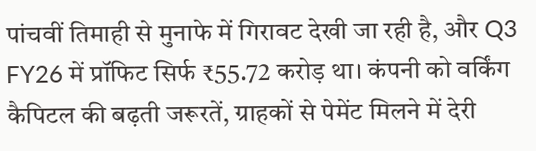पांचवीं तिमाही से मुनाफे में गिरावट देखी जा रही है, और Q3 FY26 में प्रॉफिट सिर्फ ₹55.72 करोड़ था। कंपनी को वर्किंग कैपिटल की बढ़ती जरूरतें, ग्राहकों से पेमेंट मिलने में देरी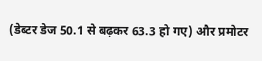(डेब्टर डेज 50.1 से बढ़कर 63.3 हो गए) और प्रमोटर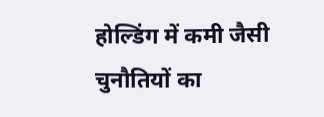होल्डिंग में कमी जैसी चुनौतियों का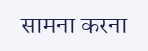सामना करना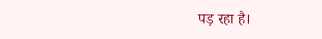पड़ रहा है।